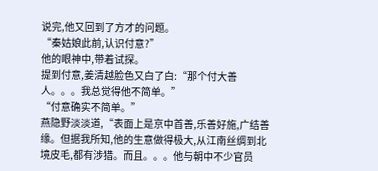说完,他又回到了方才的问题。
“秦姑娘此前,认识付意?”
他的眼神中,带着试探。
提到付意,姜清越脸色又白了白:“那个付大善人。。。我总觉得他不简单。”
“付意确实不简单。”
燕隐野淡淡道,“表面上是京中首善,乐善好施,广结善缘。但据我所知,他的生意做得极大,从江南丝绸到北境皮毛,都有涉猎。而且。。。他与朝中不少官员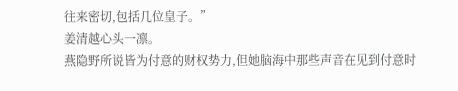往来密切,包括几位皇子。”
姜清越心头一凛。
燕隐野所说皆为付意的财权势力,但她脑海中那些声音在见到付意时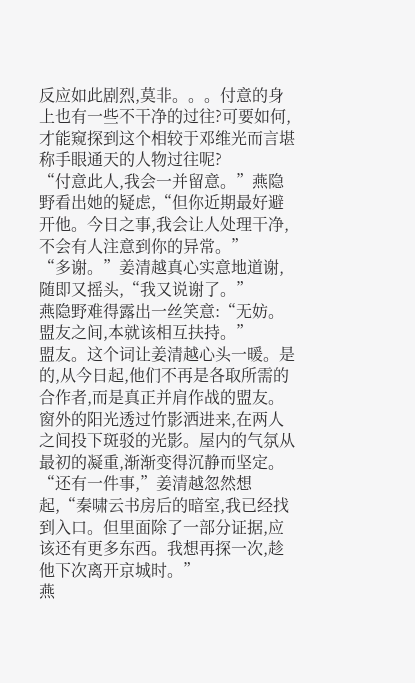反应如此剧烈,莫非。。。付意的身上也有一些不干净的过往?可要如何,才能窥探到这个相较于邓维光而言堪称手眼通天的人物过往呢?
“付意此人,我会一并留意。”燕隐野看出她的疑虑,“但你近期最好避开他。今日之事,我会让人处理干净,不会有人注意到你的异常。”
“多谢。”姜清越真心实意地道谢,随即又摇头,“我又说谢了。”
燕隐野难得露出一丝笑意:“无妨。盟友之间,本就该相互扶持。”
盟友。这个词让姜清越心头一暖。是的,从今日起,他们不再是各取所需的合作者,而是真正并肩作战的盟友。
窗外的阳光透过竹影洒进来,在两人之间投下斑驳的光影。屋内的气氛从最初的凝重,渐渐变得沉静而坚定。
“还有一件事,”姜清越忽然想起,“秦啸云书房后的暗室,我已经找到入口。但里面除了一部分证据,应该还有更多东西。我想再探一次,趁他下次离开京城时。”
燕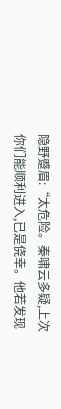隐野蹙眉:“太危险。秦啸云多疑,上次你们能顺利进入,已是侥幸。他若发现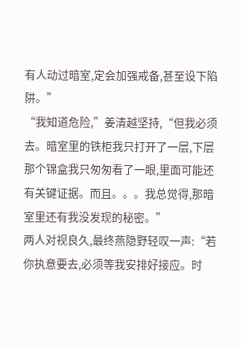有人动过暗室,定会加强戒备,甚至设下陷阱。”
“我知道危险,”姜清越坚持,“但我必须去。暗室里的铁柜我只打开了一层,下层那个锦盒我只匆匆看了一眼,里面可能还有关键证据。而且。。。我总觉得,那暗室里还有我没发现的秘密。”
两人对视良久,最终燕隐野轻叹一声:“若你执意要去,必须等我安排好接应。时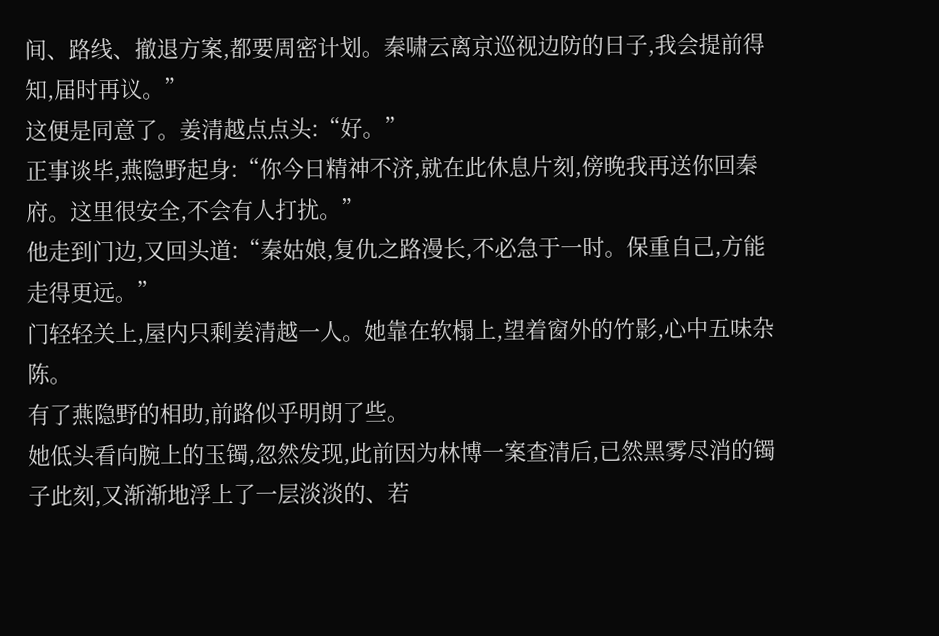间、路线、撤退方案,都要周密计划。秦啸云离京巡视边防的日子,我会提前得知,届时再议。”
这便是同意了。姜清越点点头:“好。”
正事谈毕,燕隐野起身:“你今日精神不济,就在此休息片刻,傍晚我再送你回秦府。这里很安全,不会有人打扰。”
他走到门边,又回头道:“秦姑娘,复仇之路漫长,不必急于一时。保重自己,方能走得更远。”
门轻轻关上,屋内只剩姜清越一人。她靠在软榻上,望着窗外的竹影,心中五味杂陈。
有了燕隐野的相助,前路似乎明朗了些。
她低头看向腕上的玉镯,忽然发现,此前因为林博一案查清后,已然黑雾尽消的镯子此刻,又渐渐地浮上了一层淡淡的、若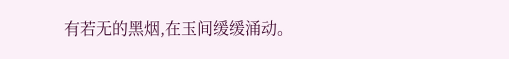有若无的黑烟,在玉间缓缓涌动。